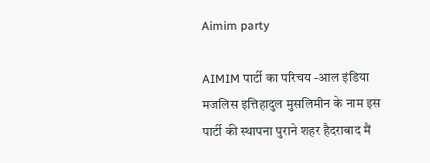Aimim party

AIMIM पार्टी का परिचय -आल इंडिया मजलिस इत्तिहादुल मुसलिमीन के नाम इस पार्टी की स्थापना पुराने शहर हैदराबाद मैं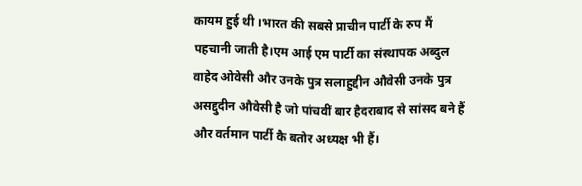कायम हुई थी ।भारत की सबसे प्राचीन पार्टी के रुप मैं पहचानी जाती है।एम आई एम पार्टी का संस्थापक अब्दुल वाहेद ओवेसी और उनके पुत्र सलाहुद्दीन औवेसी उनके पुत्र असद्दुदीन औवेसी है जो पांचवीं बार हैदराबाद से सांसद बने हैं और वर्तमान पार्टी कै बतोर अध्यक्ष भी हैं।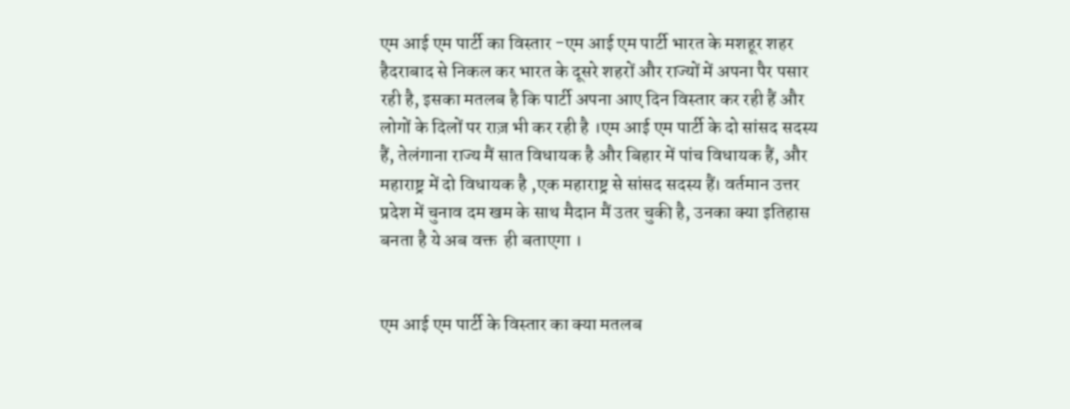एम आई एम पार्टी का विस्तार -एम आई एम पार्टी भारत के मशहूर शहर हैदराबाद से निकल कर भारत के दूसरे शहरों और राज्यों में अपना पैर पसार रही है, इसका मतलब है कि पार्टी अपना आए दिन विस्तार कर रही हैं और लोगों के दिलों पर राज़ भी कर रही है ।एम आई एम पार्टी के दो सांसद सदस्य हैं, तेलंगाना राज्य मैं सात विधायक है और बिहार में पांच विधायक हैं, और महाराष्ट्र में दो विधायक है ,एक महाराष्ट्र से सांसद सदस्य हैं। वर्तमान उत्तर प्रदेश में चुनाव दम खम के साथ मैदान मैं उतर चुकी है, उनका क्या इतिहास बनता है ये अब वक्त  ही बताएगा ।


एम आई एम पार्टी के विस्तार का क्या मतलब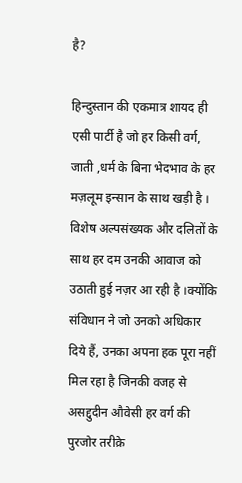है?

हिन्दुस्तान की एकमात्र शायद ही एसी पार्टी है जो हर किसी वर्ग, जाती ,धर्म के बिना भेदभाव के हर मज़लूम इन्सान के साथ खड़ी है । विशेष अल्पसंख्यक और दलितों के साथ हर दम उनकी आवाज को उठाती हुई नज़र आ रही है ।क्योंकि संविधान ने जो उनको अधिकार दिये हैं, उनका अपना हक पूरा नहीं मिल रहा है जिनकी वजह से असद्दुदीन औवेसी हर वर्ग की पुरजोर तरीक़े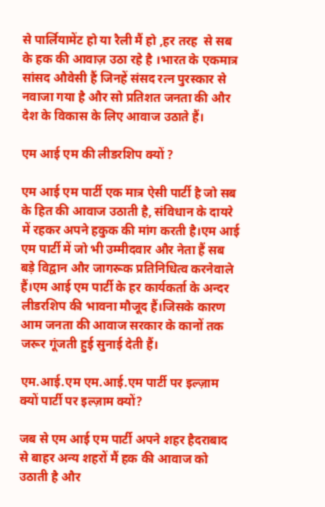से पार्लियामेंट हो या रैली मैं हो ,हर तरह  से सब के हक की आवाज़ उठा रहे है ।भारत के एकमात्र सांसद औवेसी हैं जिनहें संसद रत्न पुरस्कार से
नवाजा गया है और सो प्रतिशत जनता की और देश के विकास के लिए आवाज उठाते हैं।

एम आई एम की लीडरशिप क्यों ?

एम आई एम पार्टी एक मात्र ऐसी पार्टी है जो सब के हित की आवाज उठाती है, संविधान के दायरे में रहकर अपने हकुक की मांग करती है।एम आई एम पार्टी में जो भी उम्मीदवार और नेता हैं सब बड़े विद्वान और जागरूक प्रतिनिधित्व करनेवाले हैं।एम आई एम पार्टी के हर कार्यकर्ता के अन्दर लीडरशिप की भावना मौजूद हैं।जिसके कारण आम जनता की आवाज सरकार के कानों तक जरूर गूंजती हुई सुनाई देती हैं।

एम.आई.एम एम.आई.एम पार्टी पर इल्ज़ाम क्यों पार्टी पर इल्ज़ाम क्यों?

जब से एम आई एम पार्टी अपने शहर हैदराबाद से बाहर अन्य शहरों मैं हक की आवाज को उठाती है और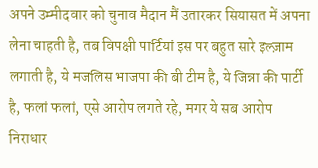अपने उम्मीदवार को चुनाव मैदान मैं उतारकर सियासत में अपना लेना चाहती है, तब विपक्षी पार्टियां इस पर बहुत सारे इल्ज़ाम लगाती है, ये मजलिस भाजपा की बी टीम है, ये जिन्ना की पार्टी है, फलां फलां, एसे आरोप लगते रहे, मगर ये सब आरोप निराधार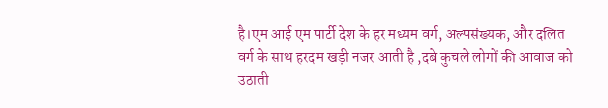है।एम आई एम पार्टी देश के हर मध्यम वर्ग, अल्पसंख्यक, और दलित वर्ग के साथ हरदम खड़ी नजर आती है ,दबे कुचले लोगों की आवाज को उठाती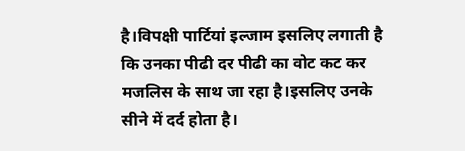है।विपक्षी पार्टियां इल्जाम इसलिए लगाती है कि उनका पीढी दर पीढी का वोट कट कर मजलिस के साथ जा रहा है।इसलिए उनके सीने में दर्द होता है।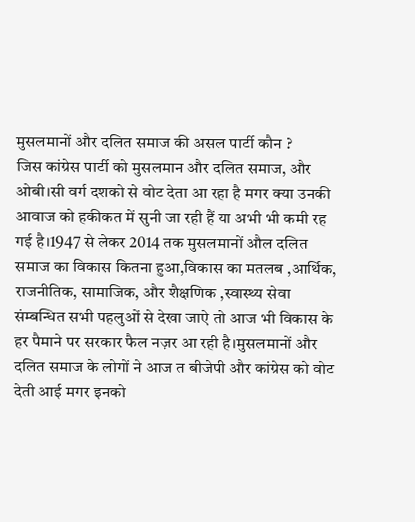मुसलमानों और दलित समाज की असल पार्टी कौन ?
जिस कांग्रेस पार्टी को मुसलमान और दलित समाज, और ओबी।सी वर्ग दशको से वोट देता आ रहा है मगर क्या उनकी आवाज को हकीकत में सुनी जा रही हैं या अभी भी कमी रह गई है।1947 से लेकर 2014 तक मुसलमानों औल दलित समाज का विकास कितना हुआ,विकास का मतलब ,आर्थिक, राजनीतिक, सामाजिक, और शैक्षणिक ,स्वास्थ्य सेवा संम्बन्धित सभी पहलुओं से देखा जाऐ तो आज भी विकास के हर पैमाने पर सरकार फैल नज़र आ रही है।मुसलमानों और दलित समाज के लोगों ने आज त बीजेपी और कांग्रेस को वोट देती आई मगर इनको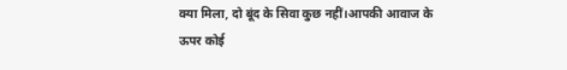क्या मिला, दो बूंद के सिवा कुछ नहीं।आपकी आवाज के ऊपर कोई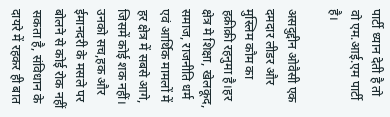पार्टी ध्यान देती है तो वो एम.आई.एम पार्टी है।

असदुद्दीन ओवैसी एक दमदार लीडर और मुस्लिम कौम का हक़ीक़ी रहनुमा है।हर क्षेत्र मे शिक्षा, खेलकूद, समाज, राजनीति धर्म एवं आर्थिक मामलों में हर क्षेत्र में सबसे आगे, जिसमें कोई शक नहीं। उनको सच,हक और
ईमानदरी के मसले पर बोलने से कोई रोक नहीं सकता है, संविधान के दायरे में रहकर ही बात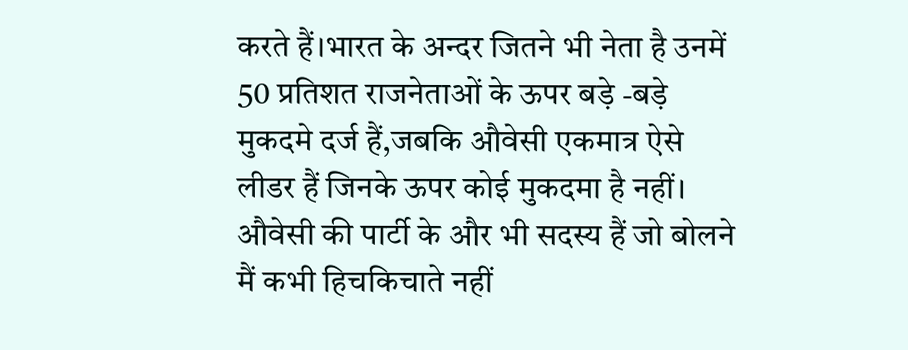करते हैं।भारत के अन्दर जितने भी नेता है उनमें 50 प्रतिशत राजनेताओं के ऊपर बड़े -बड़े मुकदमे दर्ज हैं,जबकि औवेसी एकमात्र ऐसे लीडर हैं जिनके ऊपर कोई मुकदमा है नहीं।
औवेसी की पार्टी के और भी सदस्य हैं जो बोलने मैं कभी हिचकिचाते नहीं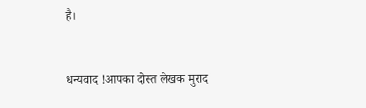है।


धन्यवाद !आपका दोस्त लेखक मुराद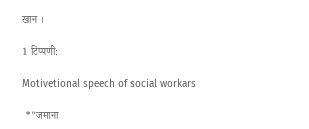खान ।

1 टिप्पणी:

Motivetional speech of social workars

 *"जमाना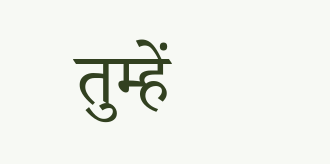तुम्हें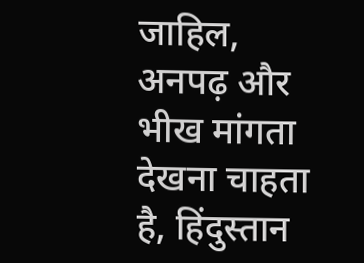जाहिल, अनपढ़ और भीख मांगता देखना चाहता है, हिंदुस्तान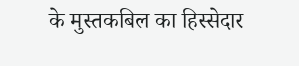के मुस्तकबिल का हिस्सेदार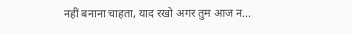नहीं बनाना चाहता, याद रखो अगर तुम आज न...